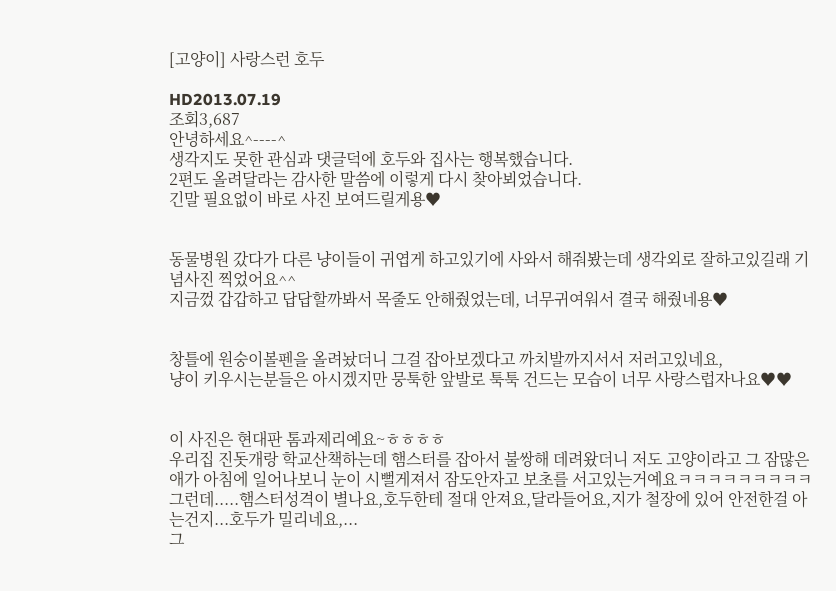[고양이] 사랑스런 호두

HD2013.07.19
조회3,687
안녕하세요^----^
생각지도 못한 관심과 댓글덕에 호두와 집사는 행복했습니다.
2편도 올려달라는 감사한 말씀에 이렇게 다시 찾아뵈었습니다.
긴말 필요없이 바로 사진 보여드릴게용♥


동물병원 갔다가 다른 냥이들이 귀엽게 하고있기에 사와서 해줘봤는데 생각외로 잘하고있길래 기념사진 찍었어요^^
지금껐 갑갑하고 답답할까봐서 목줄도 안해줬었는데, 너무귀여워서 결국 해줬네용♥


창틀에 원숭이볼펜을 올려놨더니 그걸 잡아보겠다고 까치발까지서서 저러고있네요,
냥이 키우시는분들은 아시겠지만 뭉툭한 앞발로 툭툭 건드는 모습이 너무 사랑스럽자나요♥♥


이 사진은 현대판 톰과제리예요~ㅎㅎㅎㅎ
우리집 진돗개랑 학교산책하는데 햄스터를 잡아서 불쌍해 데려왔더니 저도 고양이라고 그 잠많은 애가 아침에 일어나보니 눈이 시뻘게져서 잠도안자고 보초를 서고있는거예요ㅋㅋㅋㅋㅋㅋㅋㅋㅋ
그런데.....햄스터성격이 별나요,호두한테 절대 안져요,달라들어요,지가 철장에 있어 안전한걸 아는건지...호두가 밀리네요,...
그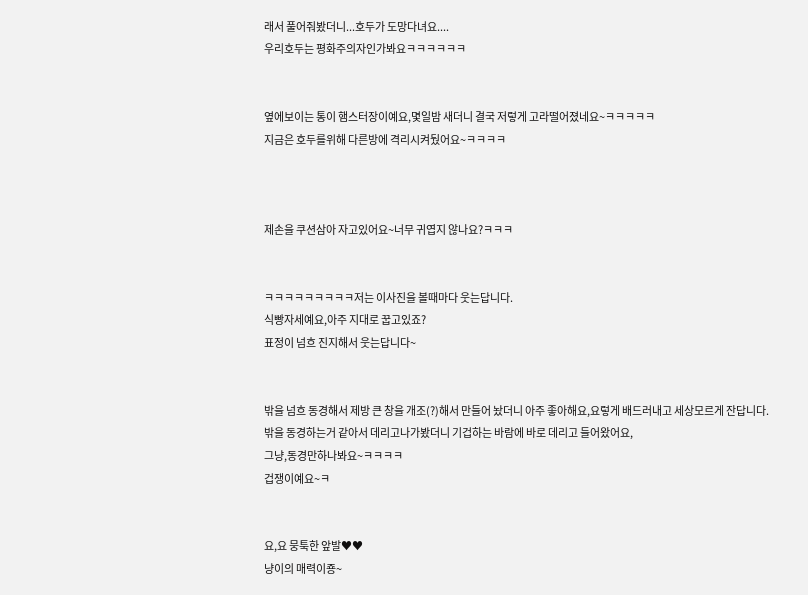래서 풀어줘봤더니...호두가 도망다녀요....
우리호두는 평화주의자인가봐요ㅋㅋㅋㅋㅋㅋ


옆에보이는 통이 햄스터장이예요,몇일밤 새더니 결국 저렇게 고라떨어졌네요~ㅋㅋㅋㅋㅋ
지금은 호두를위해 다른방에 격리시켜뒀어요~ㅋㅋㅋㅋ



제손을 쿠션삼아 자고있어요~너무 귀엽지 않나요?ㅋㅋㅋ


ㅋㅋㅋㅋㅋㅋㅋㅋㅋ저는 이사진을 볼때마다 웃는답니다.
식빵자세예요,아주 지대로 꿉고있죠?
표정이 넘흐 진지해서 웃는답니다~


밖을 넘흐 동경해서 제방 큰 창을 개조(?)해서 만들어 놨더니 아주 좋아해요,요렇게 배드러내고 세상모르게 잔답니다.
밖을 동경하는거 같아서 데리고나가봤더니 기겁하는 바람에 바로 데리고 들어왔어요,
그냥,동경만하나봐요~ㅋㅋㅋㅋ
겁쟁이예요~ㅋ


요,요 뭉툭한 앞발♥♥
냥이의 매력이죵~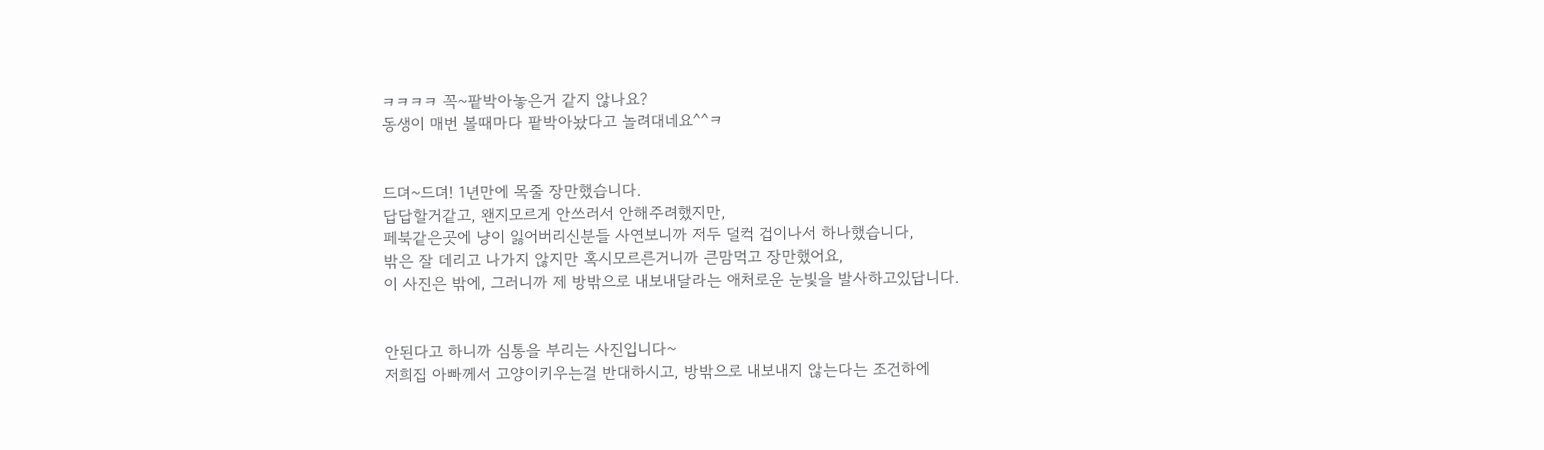ㅋㅋㅋㅋ 꼭~팥박아놓은거 같지 않나요?
동생이 매번 볼때마다 팥박아놨다고 놀려대네요^^ㅋ


드뎌~드뎌! 1년만에 목줄 장만했습니다.
답답할거같고, 왠지모르게 안쓰러서 안해주려했지만,
페북같은곳에 냥이 잃어버리신분들 사연보니까 저두 덜컥 겁이나서 하나했습니다,
밖은 잘 데리고 나가지 않지만 혹시모르른거니까 큰맘먹고 장만했어요,
이 사진은 밖에, 그러니까 제 방밖으로 내보내달라는 애처로운 눈빛을 발사하고있답니다.


안된다고 하니까 심통을 부리는 사진입니다~
저희집 아빠께서 고양이키우는걸 반대하시고, 방밖으로 내보내지 않는다는 조건하에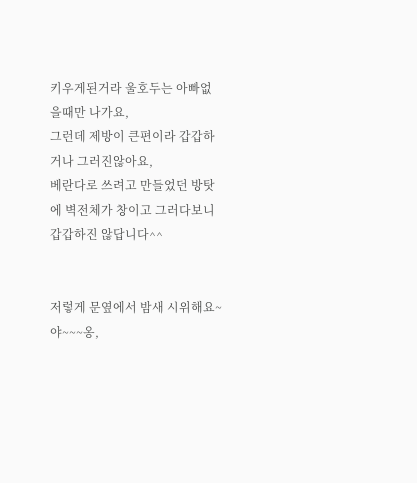키우게된거라 울호두는 아빠없을때만 나가요,
그런데 제방이 큰편이라 갑갑하거나 그러진않아요,
베란다로 쓰려고 만들었던 방탓에 벽전체가 창이고 그러다보니 갑갑하진 않답니다^^


저렇게 문옆에서 밤새 시위해요~
야~~~옹,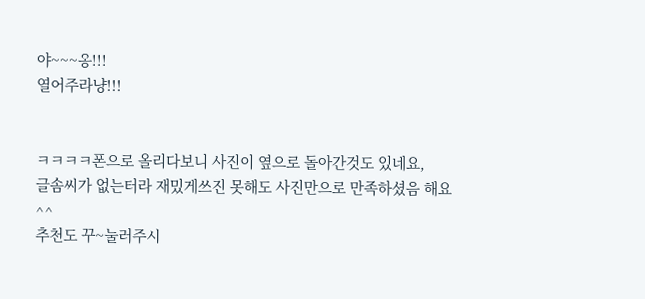야~~~옹!!!
열어주라냥!!!


ㅋㅋㅋㅋ폰으로 올리다보니 사진이 옆으로 돌아간것도 있네요,
글솜씨가 없는터라 재밌게쓰진 못해도 사진만으로 만족하셨음 해요^^
추천도 꾸~눌러주시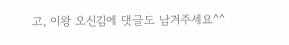고, 이왕 오신김에 댓글도 남겨주세요^^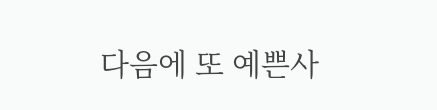다음에 또 예쁜사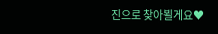진으로 찾아뵐게요♥